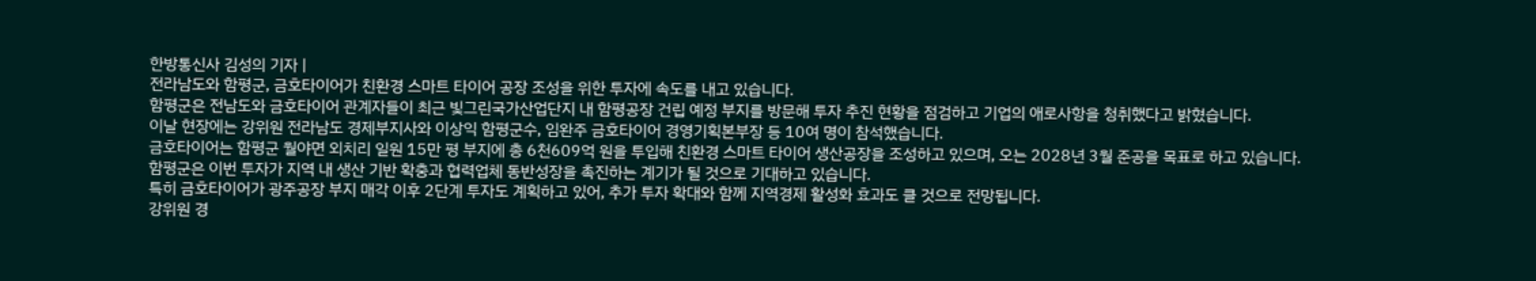한방통신사 김성의 기자 |
전라남도와 함평군, 금호타이어가 친환경 스마트 타이어 공장 조성을 위한 투자에 속도를 내고 있습니다.
함평군은 전남도와 금호타이어 관계자들이 최근 빛그린국가산업단지 내 함평공장 건립 예정 부지를 방문해 투자 추진 현황을 점검하고 기업의 애로사항을 청취했다고 밝혔습니다.
이날 현장에는 강위원 전라남도 경제부지사와 이상익 함평군수, 임완주 금호타이어 경영기획본부장 등 10여 명이 참석했습니다.
금호타이어는 함평군 월야면 외치리 일원 15만 평 부지에 총 6천609억 원을 투입해 친환경 스마트 타이어 생산공장을 조성하고 있으며, 오는 2028년 3월 준공을 목표로 하고 있습니다.
함평군은 이번 투자가 지역 내 생산 기반 확충과 협력업체 동반성장을 촉진하는 계기가 될 것으로 기대하고 있습니다.
특히 금호타이어가 광주공장 부지 매각 이후 2단계 투자도 계획하고 있어, 추가 투자 확대와 함께 지역경제 활성화 효과도 클 것으로 전망됩니다.
강위원 경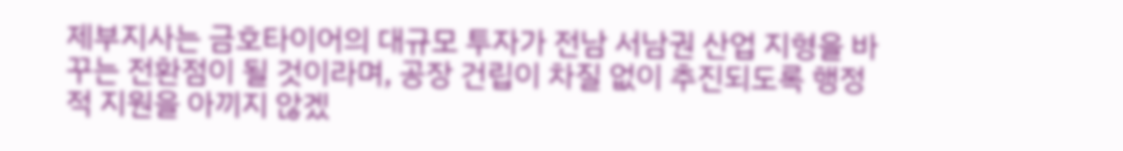제부지사는 금호타이어의 대규모 투자가 전남 서남권 산업 지형을 바꾸는 전환점이 될 것이라며, 공장 건립이 차질 없이 추진되도록 행정적 지원을 아끼지 않겠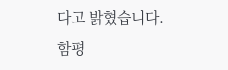다고 밝혔습니다.
함평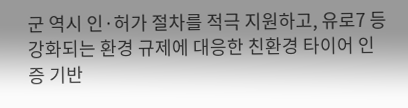군 역시 인·허가 절차를 적극 지원하고, 유로7 등 강화되는 환경 규제에 대응한 친환경 타이어 인증 기반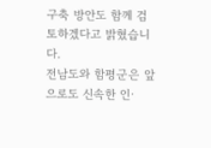구축 방안도 함께 검토하겠다고 밝혔습니다.
전남도와 함평군은 앞으로도 신속한 인·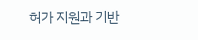허가 지원과 기반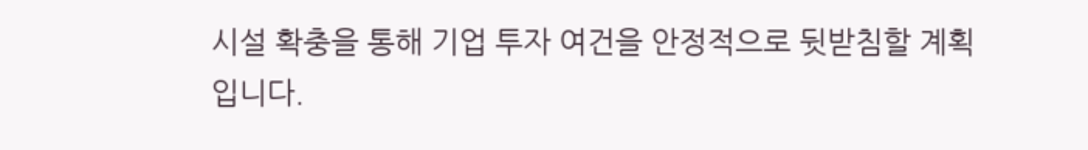시설 확충을 통해 기업 투자 여건을 안정적으로 뒷받침할 계획입니다.